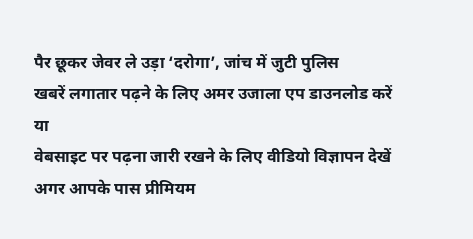पैर छूकर जेवर ले उड़ा ‘दरोगा’, जांच में जुटी पुलिस
खबरें लगातार पढ़ने के लिए अमर उजाला एप डाउनलोड करें
या
वेबसाइट पर पढ़ना जारी रखने के लिए वीडियो विज्ञापन देखें
अगर आपके पास प्रीमियम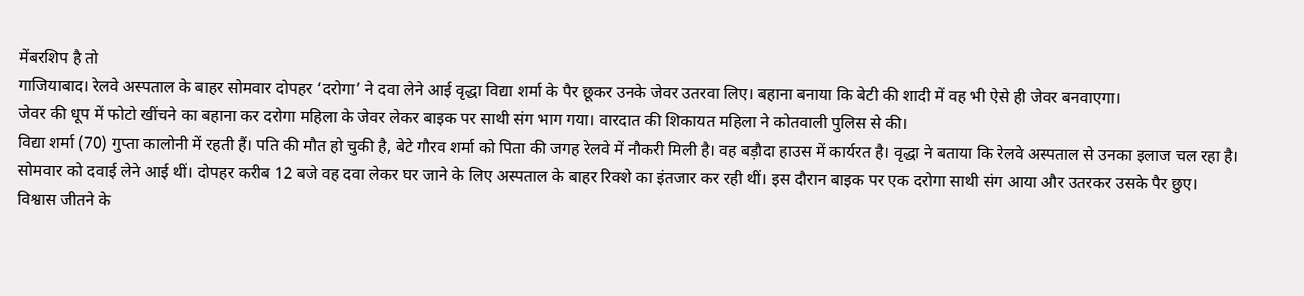मेंबरशिप है तो
गाजियाबाद। रेलवे अस्पताल के बाहर सोमवार दोपहर ‘दरोगा’ ने दवा लेने आई वृद्धा विद्या शर्मा के पैर छूकर उनके जेवर उतरवा लिए। बहाना बनाया कि बेटी की शादी में वह भी ऐसे ही जेवर बनवाएगा।
जेवर की धूप में फोटो खींचने का बहाना कर दरोगा महिला के जेवर लेकर बाइक पर साथी संग भाग गया। वारदात की शिकायत महिला ने कोतवाली पुलिस से की।
विद्या शर्मा (70) गुप्ता कालोनी में रहती हैं। पति की मौत हो चुकी है, बेटे गौरव शर्मा को पिता की जगह रेलवे में नौकरी मिली है। वह बड़ौदा हाउस में कार्यरत है। वृद्धा ने बताया कि रेलवे अस्पताल से उनका इलाज चल रहा है।
सोमवार को दवाई लेने आई थीं। दोपहर करीब 12 बजे वह दवा लेकर घर जाने के लिए अस्पताल के बाहर रिक्शे का इंतजार कर रही थीं। इस दौरान बाइक पर एक दरोगा साथी संग आया और उतरकर उसके पैर छुए।
विश्वास जीतने के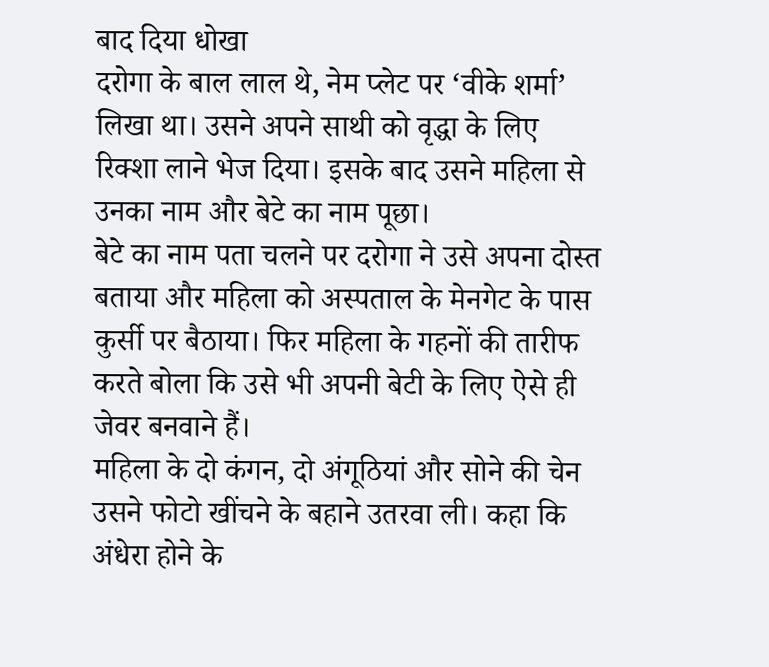बाद दिया धोखा
दरोगा के बाल लाल थे, नेम प्लेट पर ‘वीके शर्मा’ लिखा था। उसने अपने साथी को वृद्धा के लिए रिक्शा लाने भेज दिया। इसके बाद उसने महिला से उनका नाम और बेटे का नाम पूछा।
बेटे का नाम पता चलने पर दरोगा ने उसे अपना दोस्त बताया और महिला को अस्पताल के मेनगेट के पास कुर्सी पर बैठाया। फिर महिला के गहनों की तारीफ करते बोला कि उसे भी अपनी बेटी के लिए ऐसे ही जेवर बनवाने हैं।
महिला के दो कंगन, दो अंगूठियां और सोने की चेन उसने फोटो खींचने के बहाने उतरवा ली। कहा कि अंधेरा होने के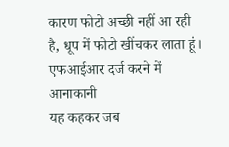कारण फोटो अच्छी नहीं आ रही है, धूप में फोटो खींचकर लाता हूं।
एफआईआर दर्ज करने में आनाकानी
यह कहकर जब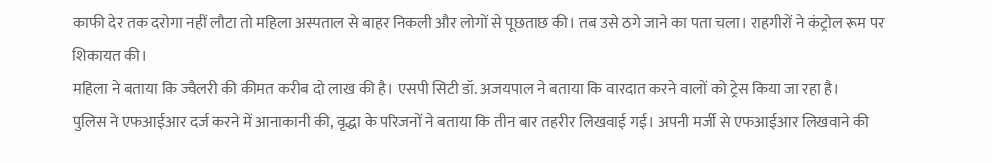काफी देर तक दरोगा नहीं लौटा तो महिला अस्पताल से बाहर निकली और लोगों से पूछताछ की। तब उसे ठगे जाने का पता चला। राहगीरों ने कंट्रोल रूम पर शिकायत की।
महिला ने बताया कि ज्वैलरी की कीमत करीब दो लाख की है। एसपी सिटी डॉ. अजयपाल ने बताया कि वारदात करने वालों को ट्रेस किया जा रहा है।
पुलिस ने एफआईआर दर्ज करने में आनाकानी की, वृद्धा के परिजनों ने बताया कि तीन बार तहरीर लिखवाई गई। अपनी मर्जी से एफआईआर लिखवाने की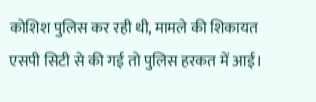कोशिश पुलिस कर रही थी, मामले की शिकायत एसपी सिटी से की गई तो पुलिस हरकत में आई।